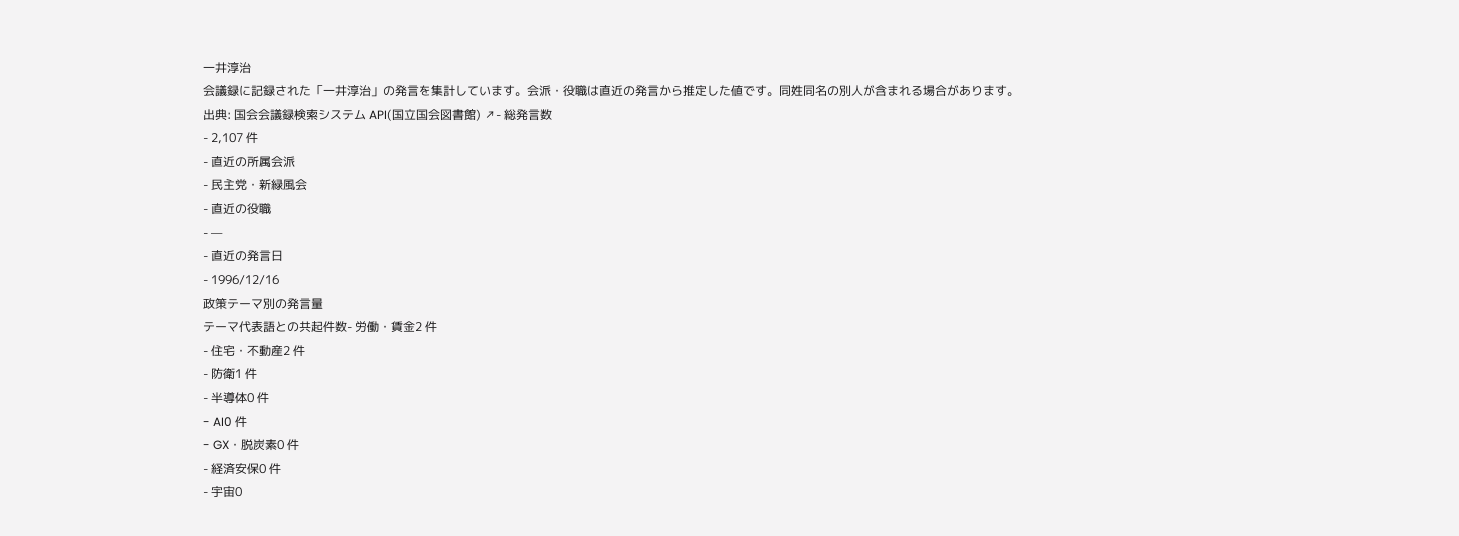一井淳治
会議録に記録された「一井淳治」の発言を集計しています。会派・役職は直近の発言から推定した値です。同姓同名の別人が含まれる場合があります。
出典: 国会会議録検索システム API(国立国会図書館) ↗- 総発言数
- 2,107 件
- 直近の所属会派
- 民主党・新緑風会
- 直近の役職
- —
- 直近の発言日
- 1996/12/16
政策テーマ別の発言量
テーマ代表語との共起件数- 労働・賃金2 件
- 住宅・不動産2 件
- 防衛1 件
- 半導体0 件
- AI0 件
- GX・脱炭素0 件
- 経済安保0 件
- 宇宙0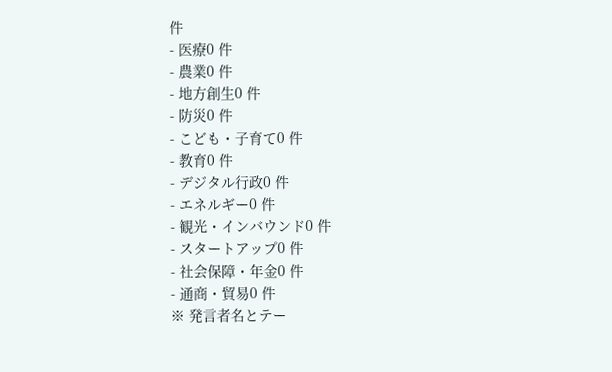件
- 医療0 件
- 農業0 件
- 地方創生0 件
- 防災0 件
- こども・子育て0 件
- 教育0 件
- デジタル行政0 件
- エネルギー0 件
- 観光・インバウンド0 件
- スタートアップ0 件
- 社会保障・年金0 件
- 通商・貿易0 件
※ 発言者名とテー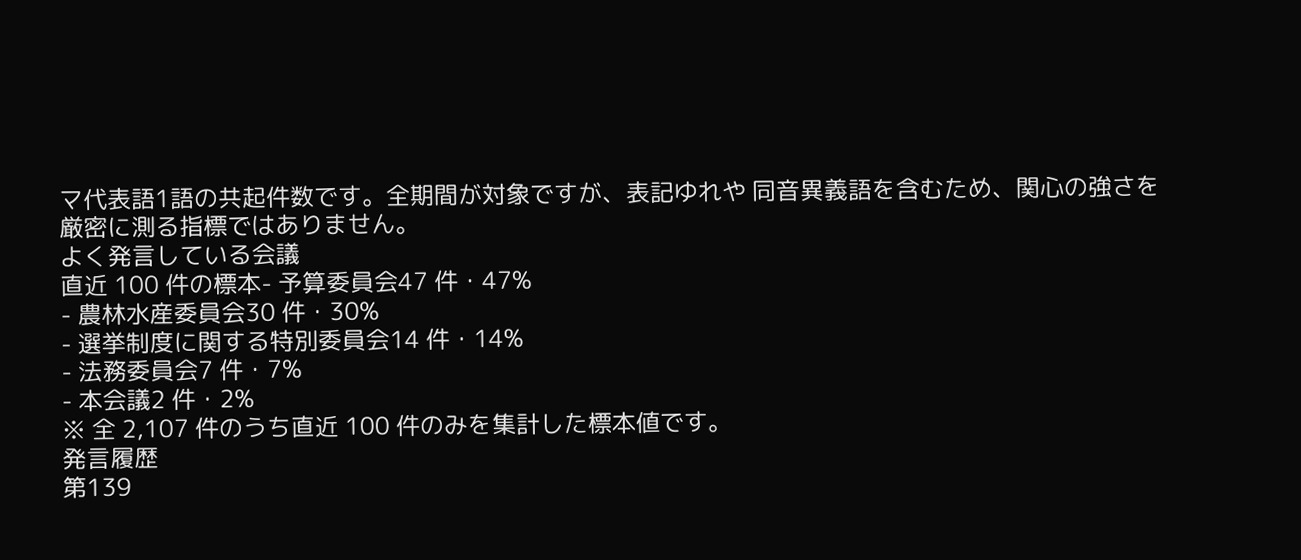マ代表語1語の共起件数です。全期間が対象ですが、表記ゆれや 同音異義語を含むため、関心の強さを厳密に測る指標ではありません。
よく発言している会議
直近 100 件の標本- 予算委員会47 件・47%
- 農林水産委員会30 件・30%
- 選挙制度に関する特別委員会14 件・14%
- 法務委員会7 件・7%
- 本会議2 件・2%
※ 全 2,107 件のうち直近 100 件のみを集計した標本値です。
発言履歴
第139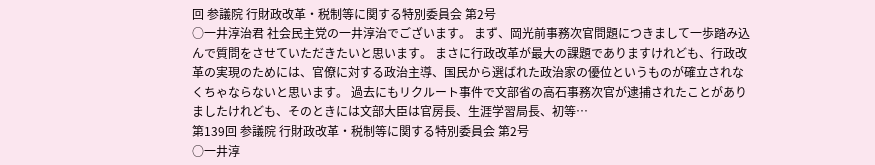回 参議院 行財政改革・税制等に関する特別委員会 第2号
○一井淳治君 社会民主党の一井淳治でございます。 まず、岡光前事務次官問題につきまして一歩踏み込んで質問をさせていただきたいと思います。 まさに行政改革が最大の課題でありますけれども、行政改革の実現のためには、官僚に対する政治主導、国民から選ばれた政治家の優位というものが確立されなくちゃならないと思います。 過去にもリクルート事件で文部省の高石事務次官が逮捕されたことがありましたけれども、そのときには文部大臣は官房長、生涯学習局長、初等…
第139回 参議院 行財政改革・税制等に関する特別委員会 第2号
○一井淳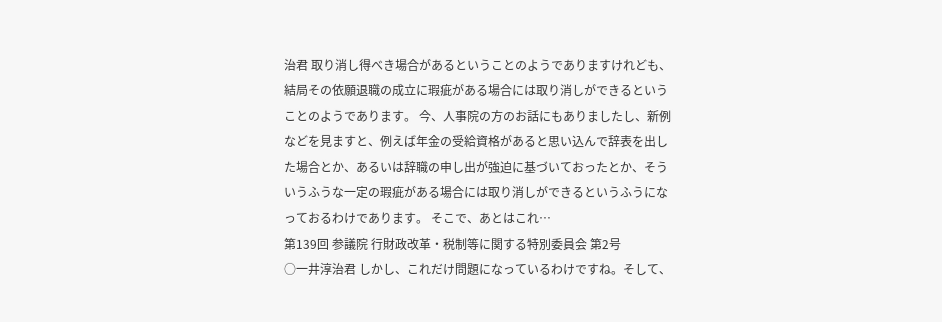治君 取り消し得べき場合があるということのようでありますけれども、結局その依願退職の成立に瑕疵がある場合には取り消しができるということのようであります。 今、人事院の方のお話にもありましたし、新例などを見ますと、例えば年金の受給資格があると思い込んで辞表を出した場合とか、あるいは辞職の申し出が強迫に基づいておったとか、そういうふうな一定の瑕疵がある場合には取り消しができるというふうになっておるわけであります。 そこで、あとはこれ…
第139回 参議院 行財政改革・税制等に関する特別委員会 第2号
○一井淳治君 しかし、これだけ問題になっているわけですね。そして、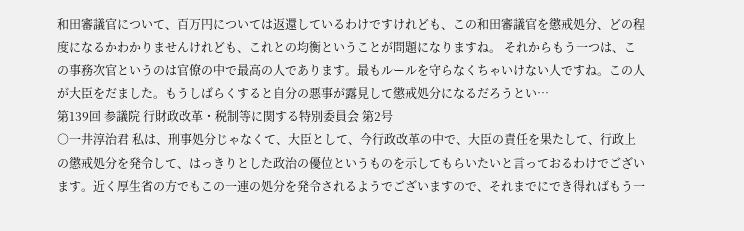和田審議官について、百万円については返還しているわけですけれども、この和田審議官を懲戒処分、どの程度になるかわかりませんけれども、これとの均衡ということが問題になりますね。 それからもう一つは、この事務次官というのは官僚の中で最高の人であります。最もルールを守らなくちゃいけない人ですね。この人が大臣をだました。もうしばらくすると自分の悪事が露見して懲戒処分になるだろうとい…
第139回 参議院 行財政改革・税制等に関する特別委員会 第2号
○一井淳治君 私は、刑事処分じゃなくて、大臣として、今行政改革の中で、大臣の責任を果たして、行政上の懲戒処分を発令して、はっきりとした政治の優位というものを示してもらいたいと言っておるわけでございます。近く厚生省の方でもこの一連の処分を発令されるようでございますので、それまでにでき得ればもう一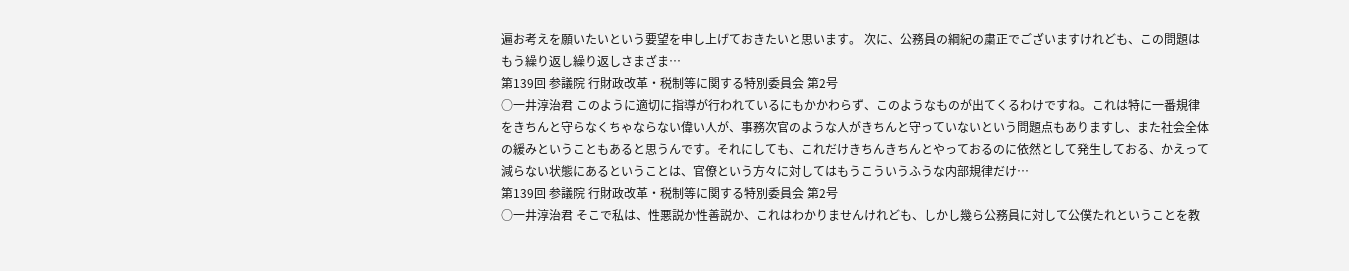遍お考えを願いたいという要望を申し上げておきたいと思います。 次に、公務員の綱紀の粛正でございますけれども、この問題はもう繰り返し繰り返しさまざま…
第139回 参議院 行財政改革・税制等に関する特別委員会 第2号
○一井淳治君 このように適切に指導が行われているにもかかわらず、このようなものが出てくるわけですね。これは特に一番規律をきちんと守らなくちゃならない偉い人が、事務次官のような人がきちんと守っていないという問題点もありますし、また社会全体の緩みということもあると思うんです。それにしても、これだけきちんきちんとやっておるのに依然として発生しておる、かえって減らない状態にあるということは、官僚という方々に対してはもうこういうふうな内部規律だけ…
第139回 参議院 行財政改革・税制等に関する特別委員会 第2号
○一井淳治君 そこで私は、性悪説か性善説か、これはわかりませんけれども、しかし幾ら公務員に対して公僕たれということを教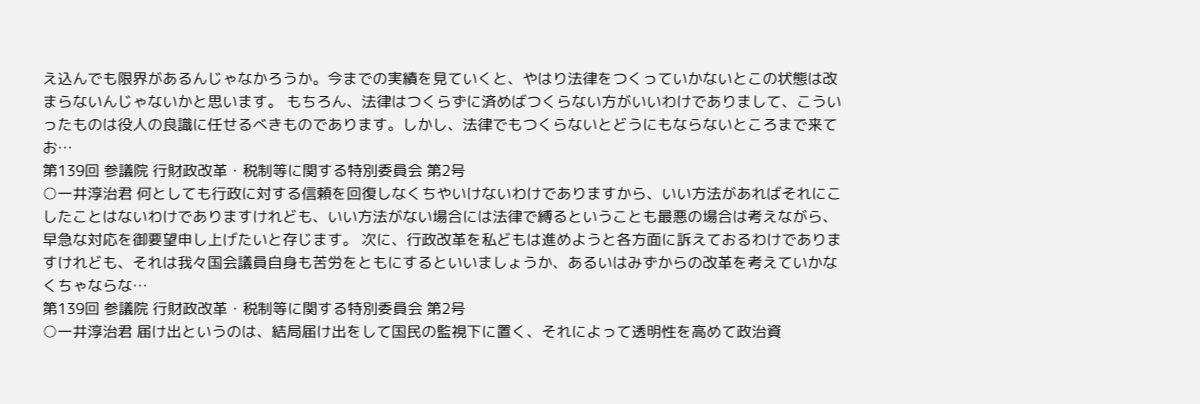え込んでも限界があるんじゃなかろうか。今までの実績を見ていくと、やはり法律をつくっていかないとこの状態は改まらないんじゃないかと思います。 もちろん、法律はつくらずに済めばつくらない方がいいわけでありまして、こういったものは役人の良識に任せるべきものであります。しかし、法律でもつくらないとどうにもならないところまで来てお…
第139回 参議院 行財政改革・税制等に関する特別委員会 第2号
○一井淳治君 何としても行政に対する信頼を回復しなくちやいけないわけでありますから、いい方法があればそれにこしたことはないわけでありますけれども、いい方法がない場合には法律で縛るということも最悪の場合は考えながら、早急な対応を御要望申し上げたいと存じます。 次に、行政改革を私どもは進めようと各方面に訴えておるわけでありますけれども、それは我々国会議員自身も苦労をともにするといいましょうか、あるいはみずからの改革を考えていかなくちゃならな…
第139回 参議院 行財政改革・税制等に関する特別委員会 第2号
○一井淳治君 届け出というのは、結局届け出をして国民の監視下に置く、それによって透明性を高めて政治資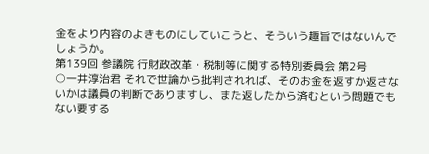金をより内容のよきものにしていこうと、そういう趣旨ではないんでしょうか。
第139回 参議院 行財政改革・税制等に関する特別委員会 第2号
○一井淳治君 それで世論から批判されれば、そのお金を返すか返さないかは議員の判断でありますし、また返したから済むという問題でもない要する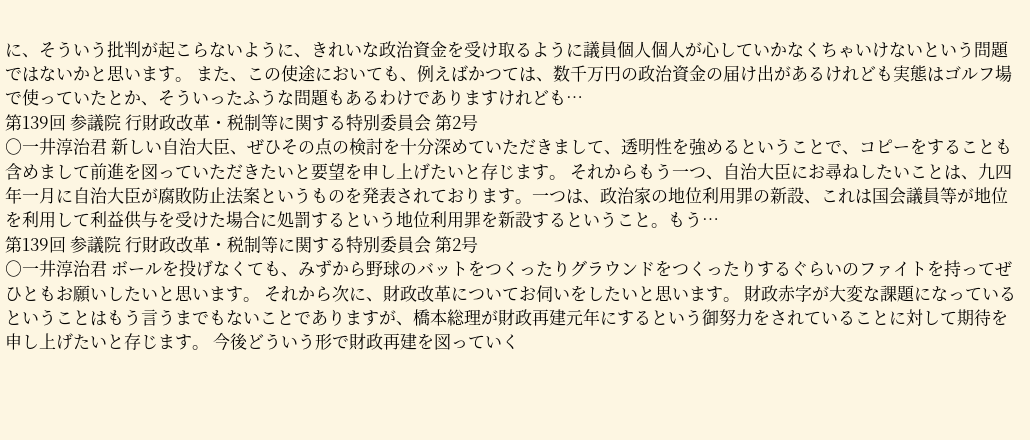に、そういう批判が起こらないように、きれいな政治資金を受け取るように議員個人個人が心していかなくちゃいけないという問題ではないかと思います。 また、この使途においても、例えばかつては、数千万円の政治資金の届け出があるけれども実態はゴルフ場で使っていたとか、そういったふうな問題もあるわけでありますけれども…
第139回 参議院 行財政改革・税制等に関する特別委員会 第2号
○一井淳治君 新しい自治大臣、ぜひその点の検討を十分深めていただきまして、透明性を強めるということで、コピーをすることも含めまして前進を図っていただきたいと要望を申し上げたいと存じます。 それからもう一つ、自治大臣にお尋ねしたいことは、九四年一月に自治大臣が腐敗防止法案というものを発表されております。一つは、政治家の地位利用罪の新設、これは国会議員等が地位を利用して利益供与を受けた場合に処罰するという地位利用罪を新設するということ。もう…
第139回 参議院 行財政改革・税制等に関する特別委員会 第2号
○一井淳治君 ボールを投げなくても、みずから野球のバットをつくったりグラウンドをつくったりするぐらいのファイトを持ってぜひともお願いしたいと思います。 それから次に、財政改革についてお伺いをしたいと思います。 財政赤字が大変な課題になっているということはもう言うまでもないことでありますが、橋本総理が財政再建元年にするという御努力をされていることに対して期待を申し上げたいと存じます。 今後どういう形で財政再建を図っていく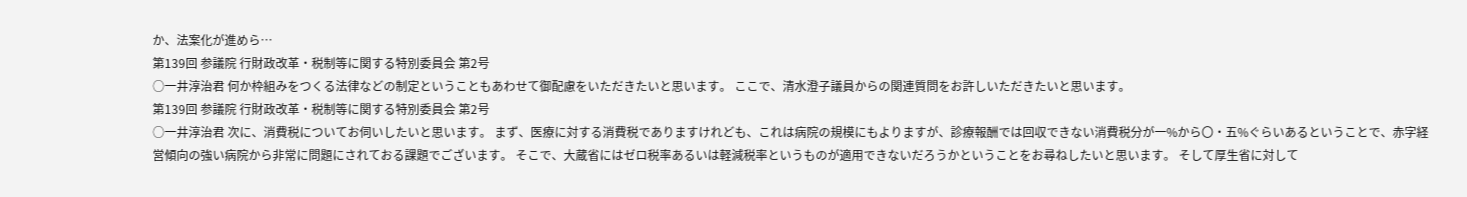か、法案化が進めら…
第139回 参議院 行財政改革・税制等に関する特別委員会 第2号
○一井淳治君 何か枠組みをつくる法律などの制定ということもあわせて御配慮をいただきたいと思います。 ここで、清水澄子議員からの関連質問をお許しいただきたいと思います。
第139回 参議院 行財政改革・税制等に関する特別委員会 第2号
○一井淳治君 次に、消費税についてお伺いしたいと思います。 まず、医療に対する消費税でありますけれども、これは病院の規模にもよりますが、診療報酬では回収できない消費税分が一%から〇・五%ぐらいあるということで、赤字経営傾向の強い病院から非常に問題にされておる課題でございます。 そこで、大蔵省にはゼロ税率あるいは軽減税率というものが適用できないだろうかということをお尋ねしたいと思います。 そして厚生省に対して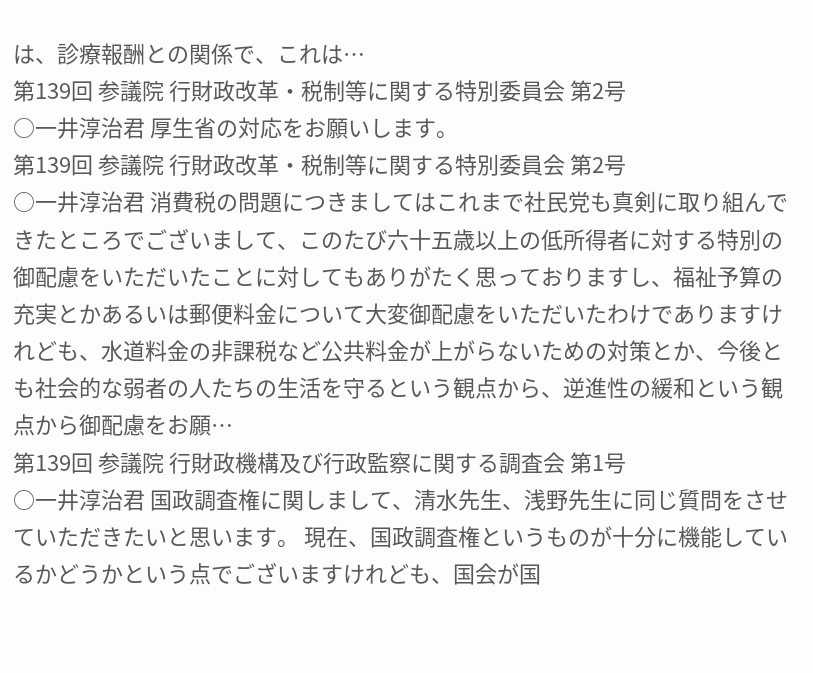は、診療報酬との関係で、これは…
第139回 参議院 行財政改革・税制等に関する特別委員会 第2号
○一井淳治君 厚生省の対応をお願いします。
第139回 参議院 行財政改革・税制等に関する特別委員会 第2号
○一井淳治君 消費税の問題につきましてはこれまで社民党も真剣に取り組んできたところでございまして、このたび六十五歳以上の低所得者に対する特別の御配慮をいただいたことに対してもありがたく思っておりますし、福祉予算の充実とかあるいは郵便料金について大変御配慮をいただいたわけでありますけれども、水道料金の非課税など公共料金が上がらないための対策とか、今後とも社会的な弱者の人たちの生活を守るという観点から、逆進性の緩和という観点から御配慮をお願…
第139回 参議院 行財政機構及び行政監察に関する調査会 第1号
○一井淳治君 国政調査権に関しまして、清水先生、浅野先生に同じ質問をさせていただきたいと思います。 現在、国政調査権というものが十分に機能しているかどうかという点でございますけれども、国会が国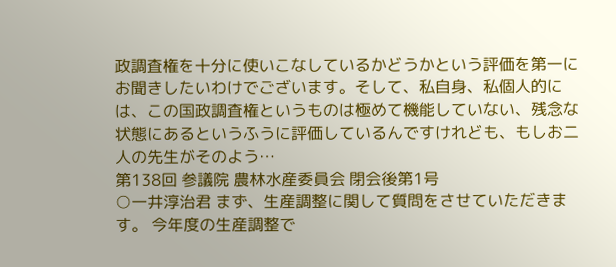政調査権を十分に使いこなしているかどうかという評価を第一にお聞きしたいわけでございます。そして、私自身、私個人的には、この国政調査権というものは極めて機能していない、残念な状態にあるというふうに評価しているんですけれども、もしお二人の先生がそのよう…
第138回 参議院 農林水産委員会 閉会後第1号
○一井淳治君 まず、生産調整に関して質問をさせていただきます。 今年度の生産調整で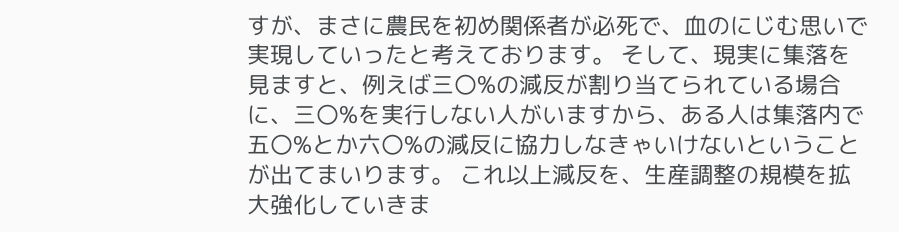すが、まさに農民を初め関係者が必死で、血のにじむ思いで実現していったと考えております。 そして、現実に集落を見ますと、例えば三〇%の減反が割り当てられている場合に、三〇%を実行しない人がいますから、ある人は集落内で五〇%とか六〇%の減反に協力しなきゃいけないということが出てまいります。 これ以上減反を、生産調整の規模を拡大強化していきま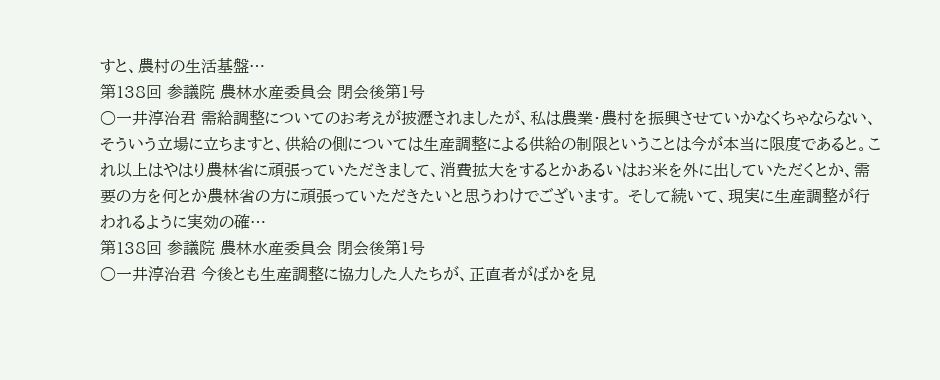すと、農村の生活基盤…
第138回 参議院 農林水産委員会 閉会後第1号
○一井淳治君 需給調整についてのお考えが披瀝されましたが、私は農業・農村を振興させていかなくちゃならない、そういう立場に立ちますと、供給の側については生産調整による供給の制限ということは今が本当に限度であると。これ以上はやはり農林省に頑張っていただきまして、消費拡大をするとかあるいはお米を外に出していただくとか、需要の方を何とか農林省の方に頑張っていただきたいと思うわけでございます。 そして続いて、現実に生産調整が行われるように実効の確…
第138回 参議院 農林水産委員会 閉会後第1号
○一井淳治君 今後とも生産調整に協力した人たちが、正直者がばかを見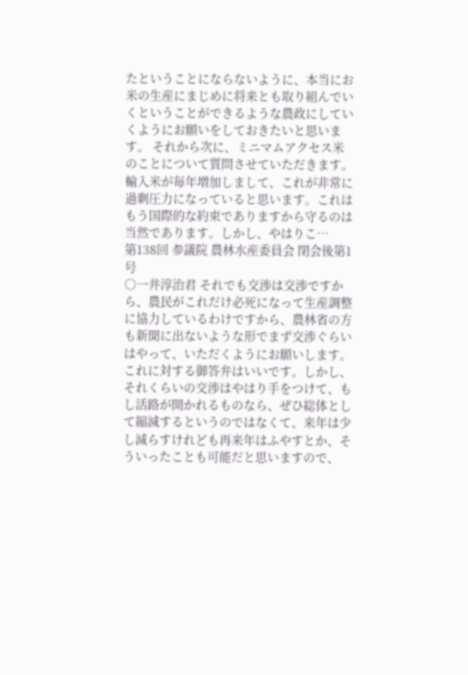たということにならないように、本当にお米の生産にまじめに将来とも取り組んでいくということができるような農政にしていくようにお願いをしておきたいと思います。 それから次に、ミニマムアクセス米のことについて質問させていただきます。 輸入米が毎年増加しまして、これが非常に過剰圧力になっていると思います。これはもう国際的な約束でありますから守るのは当然であります。しかし、やはりこ…
第138回 参議院 農林水産委員会 閉会後第1号
○一井淳治君 それでも交渉は交渉ですから、農民がこれだけ必死になって生産調整に協力しているわけですから、農林省の方も新聞に出ないような形でまず交渉ぐらいはやって、いただくようにお願いします。これに対する御答弁はいいです。しかし、それくらいの交渉はやはり手をつけて、もし活路が開かれるものなら、ぜひ総体として縮減するというのではなくて、来年は少し減らすけれども再来年はふやすとか、そういったことも可能だと思いますので、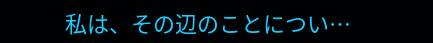私は、その辺のことについ…